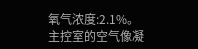氧气浓度:2.1%。
主控室的空气像凝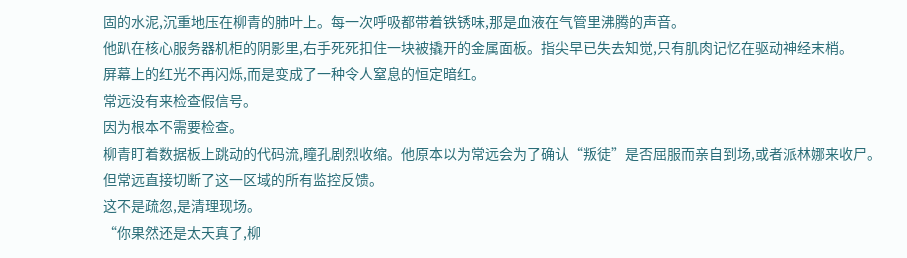固的水泥,沉重地压在柳青的肺叶上。每一次呼吸都带着铁锈味,那是血液在气管里沸腾的声音。
他趴在核心服务器机柜的阴影里,右手死死扣住一块被撬开的金属面板。指尖早已失去知觉,只有肌肉记忆在驱动神经末梢。
屏幕上的红光不再闪烁,而是变成了一种令人窒息的恒定暗红。
常远没有来检查假信号。
因为根本不需要检查。
柳青盯着数据板上跳动的代码流,瞳孔剧烈收缩。他原本以为常远会为了确认“叛徒”是否屈服而亲自到场,或者派林娜来收尸。
但常远直接切断了这一区域的所有监控反馈。
这不是疏忽,是清理现场。
“你果然还是太天真了,柳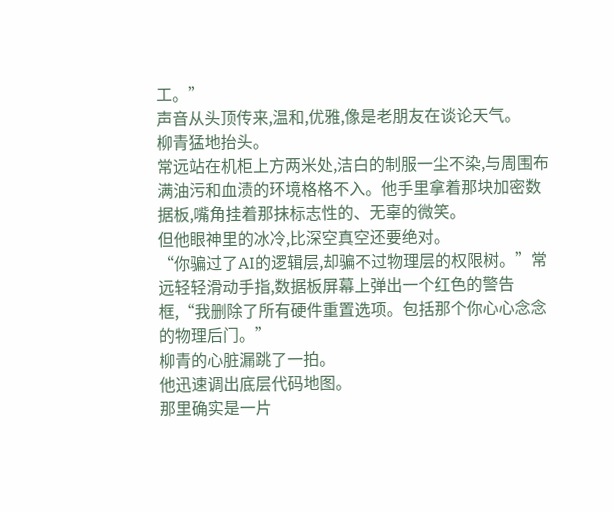工。”
声音从头顶传来,温和,优雅,像是老朋友在谈论天气。
柳青猛地抬头。
常远站在机柜上方两米处,洁白的制服一尘不染,与周围布满油污和血渍的环境格格不入。他手里拿着那块加密数据板,嘴角挂着那抹标志性的、无辜的微笑。
但他眼神里的冰冷,比深空真空还要绝对。
“你骗过了AI的逻辑层,却骗不过物理层的权限树。”常远轻轻滑动手指,数据板屏幕上弹出一个红色的警告框,“我删除了所有硬件重置选项。包括那个你心心念念的物理后门。”
柳青的心脏漏跳了一拍。
他迅速调出底层代码地图。
那里确实是一片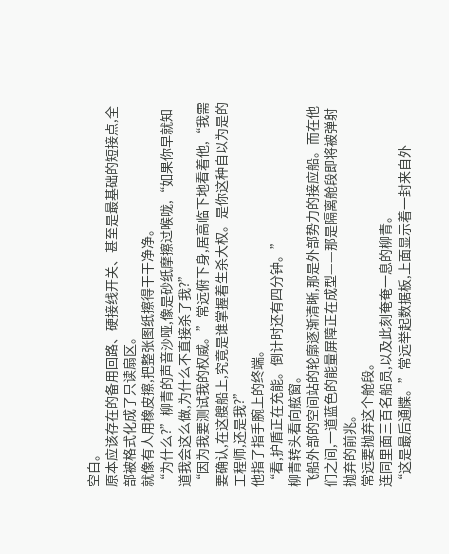空白。
原本应该存在的备用回路、硬接线开关、甚至是最基础的短接点,全部被格式化成了只读扇区。
就像有人用橡皮擦,把整张图纸擦得干干净净。
“为什么?”柳青的声音沙哑,像是砂纸摩擦过喉咙,“如果你早就知道我会这么做,为什么不直接杀了我?”
“因为我要测试我的权威。”常远俯下身,居高临下地看着他,“我需要确认,在这艘船上,究竟是谁掌握着生杀大权。是你这种自以为是的工程师,还是我?”
他指了指手腕上的终端。
“看,护盾正在充能。倒计时还有四分钟。”
柳青转头看向舷窗。
飞船外部的空间站的轮廓逐渐清晰,那是外部势力的接应船。而在他们之间,一道蓝色的能量屏障正在成型——那是隔离舱段即将被弹射抛弃的前兆。
常远要抛弃这个舱段。
连同里面三百名船员,以及此刻奄奄一息的柳青。
“这是最后通牒。”常远举起数据板,上面显示着一封来自外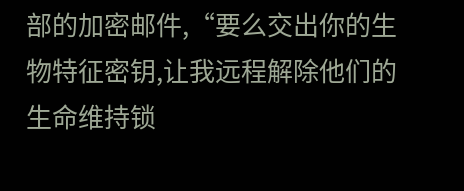部的加密邮件,“要么交出你的生物特征密钥,让我远程解除他们的生命维持锁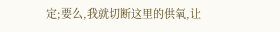定;要么,我就切断这里的供氧,让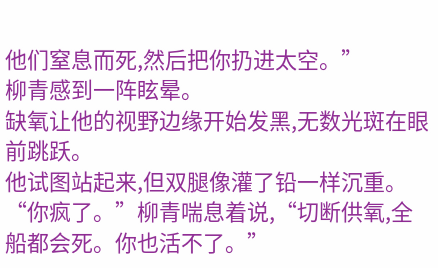他们窒息而死,然后把你扔进太空。”
柳青感到一阵眩晕。
缺氧让他的视野边缘开始发黑,无数光斑在眼前跳跃。
他试图站起来,但双腿像灌了铅一样沉重。
“你疯了。”柳青喘息着说,“切断供氧,全船都会死。你也活不了。”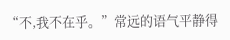“不,我不在乎。”常远的语气平静得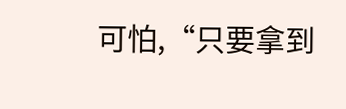可怕,“只要拿到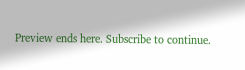Preview ends here. Subscribe to continue.